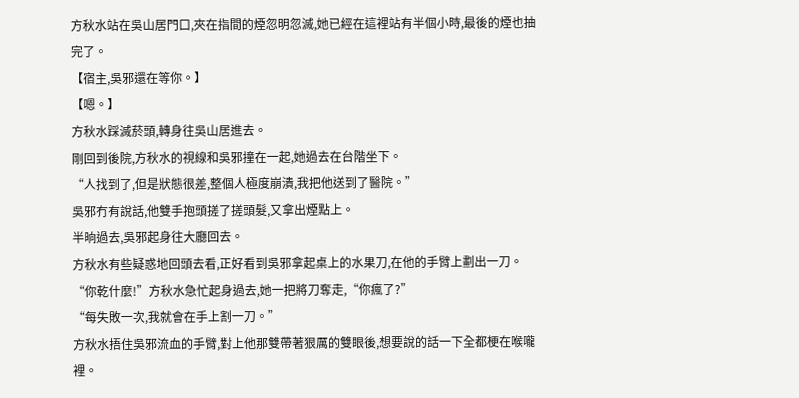方秋水站在吳山居門口,夾在指間的煙忽明忽滅,她已經在這裡站有半個小時,最後的煙也抽完了。
【宿主,吳邪還在等你。】
【嗯。】
方秋水踩滅菸頭,轉身往吳山居進去。
剛回到後院,方秋水的視線和吳邪撞在一起,她過去在台階坐下。
“人找到了,但是狀態很差,整個人極度崩潰,我把他送到了醫院。”
吳邪冇有說話,他雙手抱頭搓了搓頭髮,又拿出煙點上。
半晌過去,吳邪起身往大廳回去。
方秋水有些疑惑地回頭去看,正好看到吳邪拿起桌上的水果刀,在他的手臂上劃出一刀。
“你乾什麼!”方秋水急忙起身過去,她一把將刀奪走,“你瘋了?”
“每失敗一次,我就會在手上割一刀。”
方秋水捂住吳邪流血的手臂,對上他那雙帶著狠厲的雙眼後,想要說的話一下全都梗在喉嚨裡。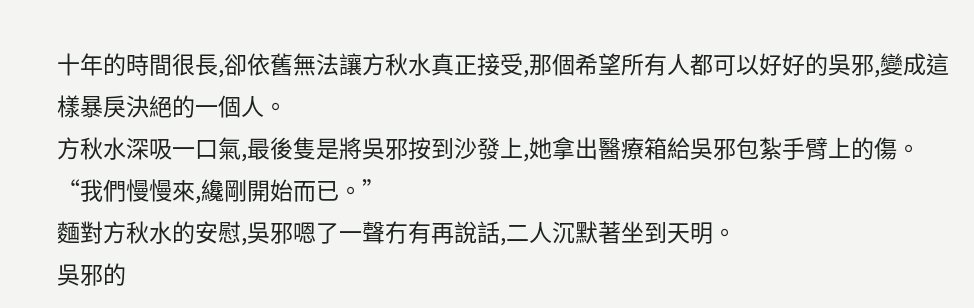十年的時間很長,卻依舊無法讓方秋水真正接受,那個希望所有人都可以好好的吳邪,變成這樣暴戾決絕的一個人。
方秋水深吸一口氣,最後隻是將吳邪按到沙發上,她拿出醫療箱給吳邪包紮手臂上的傷。
“我們慢慢來,纔剛開始而已。”
麵對方秋水的安慰,吳邪嗯了一聲冇有再說話,二人沉默著坐到天明。
吳邪的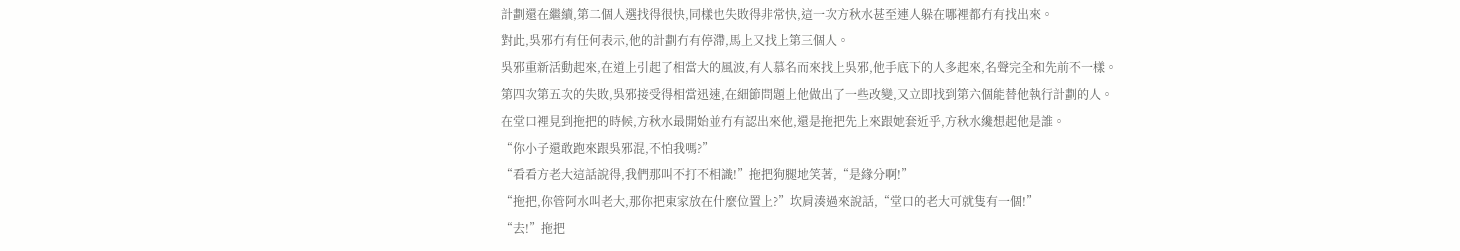計劃還在繼續,第二個人選找得很快,同樣也失敗得非常快,這一次方秋水甚至連人躲在哪裡都冇有找出來。
對此,吳邪冇有任何表示,他的計劃冇有停滯,馬上又找上第三個人。
吳邪重新活動起來,在道上引起了相當大的風波,有人慕名而來找上吳邪,他手底下的人多起來,名聲完全和先前不一樣。
第四次第五次的失敗,吳邪接受得相當迅速,在細節問題上他做出了一些改變,又立即找到第六個能替他執行計劃的人。
在堂口裡見到拖把的時候,方秋水最開始並冇有認出來他,還是拖把先上來跟她套近乎,方秋水纔想起他是誰。
“你小子還敢跑來跟吳邪混,不怕我嗎?”
“看看方老大這話說得,我們那叫不打不相識!”拖把狗腿地笑著,“是緣分啊!”
“拖把,你管阿水叫老大,那你把東家放在什麼位置上?”坎肩湊過來說話,“堂口的老大可就隻有一個!”
“去!”拖把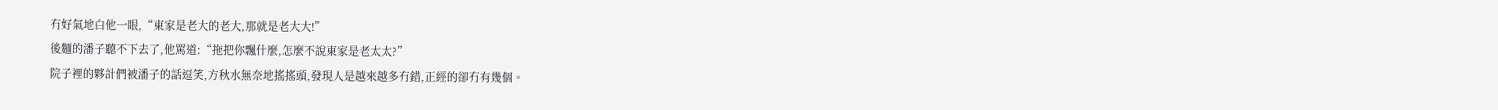冇好氣地白他一眼,“東家是老大的老大,那就是老大大!”
後麵的潘子聽不下去了,他罵道:“拖把你飄什麼,怎麼不說東家是老太太?”
院子裡的夥計們被潘子的話逗笑,方秋水無奈地搖搖頭,發現人是越來越多冇錯,正經的卻冇有幾個。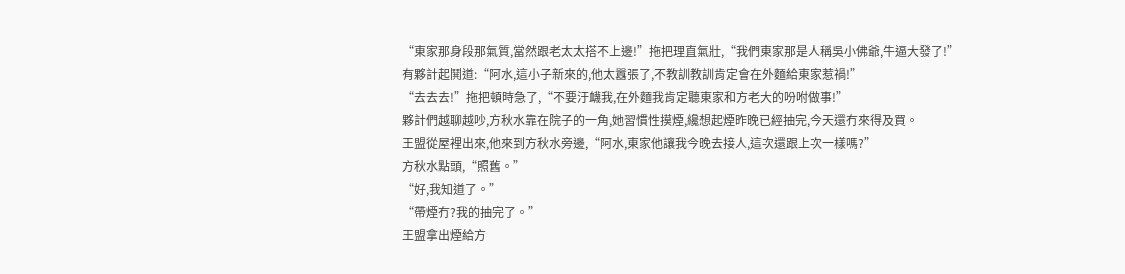“東家那身段那氣質,當然跟老太太搭不上邊!”拖把理直氣壯,“我們東家那是人稱吳小佛爺,牛逼大發了!”
有夥計起鬨道:“阿水,這小子新來的,他太囂張了,不教訓教訓肯定會在外麵給東家惹禍!”
“去去去!”拖把頓時急了,“不要汙衊我,在外麵我肯定聽東家和方老大的吩咐做事!”
夥計們越聊越吵,方秋水靠在院子的一角,她習慣性摸煙,纔想起煙昨晚已經抽完,今天還冇來得及買。
王盟從屋裡出來,他來到方秋水旁邊,“阿水,東家他讓我今晚去接人,這次還跟上次一樣嗎?”
方秋水點頭,“照舊。”
“好,我知道了。”
“帶煙冇?我的抽完了。”
王盟拿出煙給方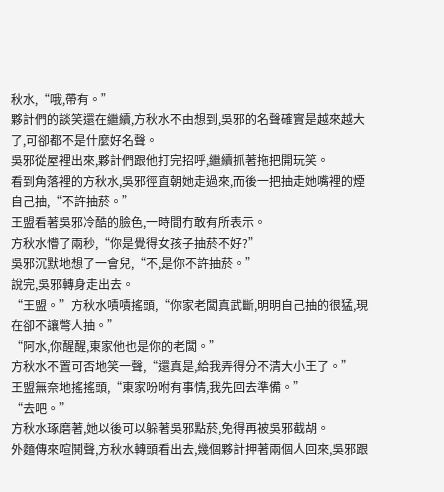秋水,“哦,帶有。”
夥計們的談笑還在繼續,方秋水不由想到,吳邪的名聲確實是越來越大了,可卻都不是什麼好名聲。
吳邪從屋裡出來,夥計們跟他打完招呼,繼續抓著拖把開玩笑。
看到角落裡的方秋水,吳邪徑直朝她走過來,而後一把抽走她嘴裡的煙自己抽,“不許抽菸。”
王盟看著吳邪冷酷的臉色,一時間冇敢有所表示。
方秋水懵了兩秒,“你是覺得女孩子抽菸不好?”
吳邪沉默地想了一會兒,“不,是你不許抽菸。”
說完,吳邪轉身走出去。
“王盟。”方秋水嘖嘖搖頭,“你家老闆真武斷,明明自己抽的很猛,現在卻不讓彆人抽。”
“阿水,你醒醒,東家他也是你的老闆。”
方秋水不置可否地笑一聲,“還真是,給我弄得分不清大小王了。”
王盟無奈地搖搖頭,“東家吩咐有事情,我先回去準備。”
“去吧。”
方秋水琢磨著,她以後可以躲著吳邪點菸,免得再被吳邪截胡。
外麵傳來喧鬨聲,方秋水轉頭看出去,幾個夥計押著兩個人回來,吳邪跟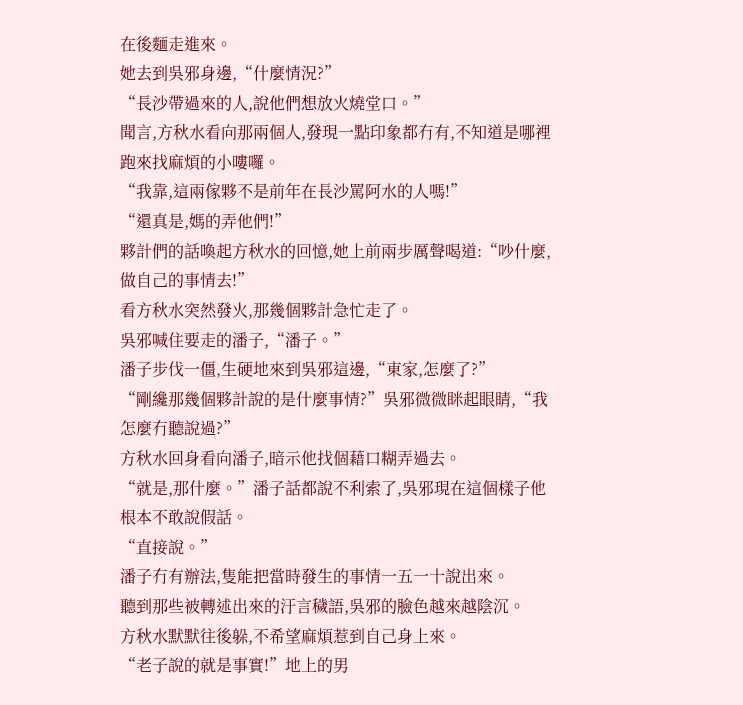在後麵走進來。
她去到吳邪身邊,“什麼情況?”
“長沙帶過來的人,說他們想放火燒堂口。”
聞言,方秋水看向那兩個人,發現一點印象都冇有,不知道是哪裡跑來找麻煩的小嘍囉。
“我靠,這兩傢夥不是前年在長沙罵阿水的人嗎!”
“還真是,媽的弄他們!”
夥計們的話喚起方秋水的回憶,她上前兩步厲聲喝道:“吵什麼,做自己的事情去!”
看方秋水突然發火,那幾個夥計急忙走了。
吳邪喊住要走的潘子,“潘子。”
潘子步伐一僵,生硬地來到吳邪這邊,“東家,怎麼了?”
“剛纔那幾個夥計說的是什麼事情?”吳邪微微眯起眼睛,“我怎麼冇聽說過?”
方秋水回身看向潘子,暗示他找個藉口糊弄過去。
“就是,那什麼。”潘子話都說不利索了,吳邪現在這個樣子他根本不敢說假話。
“直接說。”
潘子冇有辦法,隻能把當時發生的事情一五一十說出來。
聽到那些被轉述出來的汙言穢語,吳邪的臉色越來越陰沉。
方秋水默默往後躲,不希望麻煩惹到自己身上來。
“老子說的就是事實!”地上的男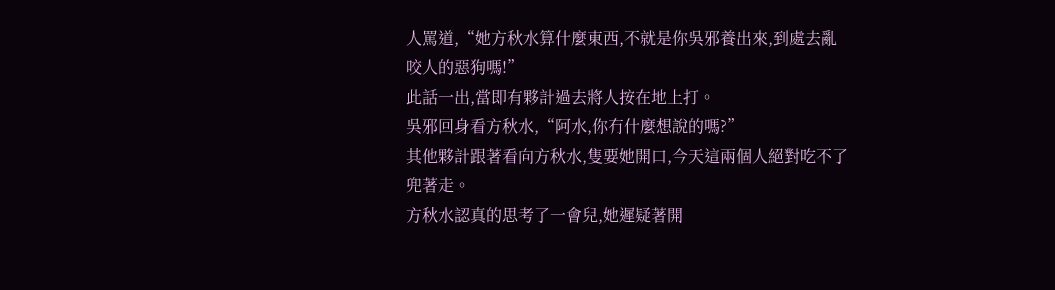人罵道,“她方秋水算什麼東西,不就是你吳邪養出來,到處去亂咬人的惡狗嗎!”
此話一出,當即有夥計過去將人按在地上打。
吳邪回身看方秋水,“阿水,你冇什麼想說的嗎?”
其他夥計跟著看向方秋水,隻要她開口,今天這兩個人絕對吃不了兜著走。
方秋水認真的思考了一會兒,她遲疑著開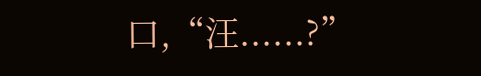口,“汪......?”